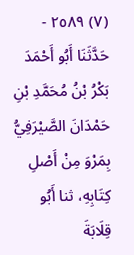(٧) ٢٥٨٩ - حَدَّثَنَا أَبُو أَحْمَدَ بَكْرُ بْنُ مُحَمَّدِ بْنِ حَمْدَانَ الصَّيْرَفِيُّ بِمَرْوَ مِنْ أَصْلِ كِتَابِهِ، ثنا أَبُو قِلَابَةَ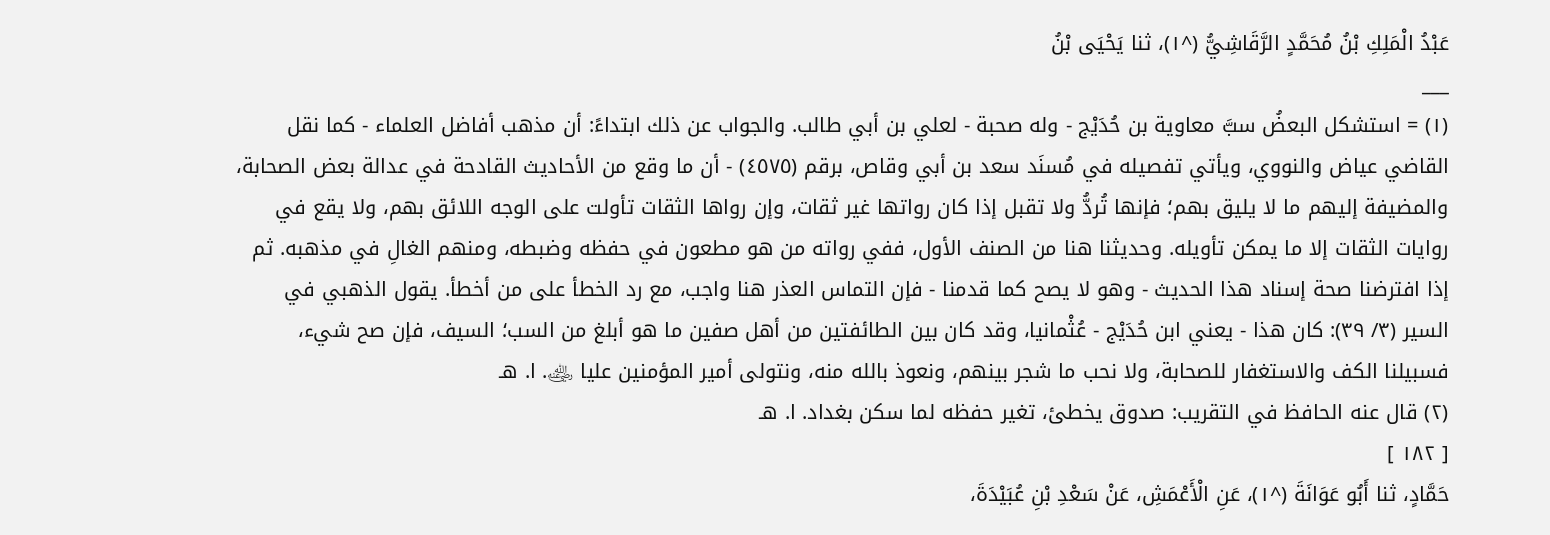عَبْدُ الْمَلِكِ بْنُ مُحَمَّدٍ الرَّقَاشِيُّ (^١)، ثنا يَحْيَى بْنُ
___
(١) = استشكل البعضُ سبَّ معاوية بن حُدَيْج - وله صحبة - لعلي بن أبي طالب. والجواب عن ذلك ابتداءً: أن مذهب أفاضل العلماء - كما نقل القاضي عياض والنووي، ويأتي تفصيله في مُسنَد سعد بن أبي وقاص، برقم (٤٥٧٥) - أن ما وقع من الأحاديث القادحة في عدالة بعض الصحابة، والمضيفة إليهم ما لا يليق بهم؛ فإنها تُردُّ ولا تقبل إذا كان رواتها غير ثقات، وإن رواها الثقات تأولت على الوجه اللائق بهم، ولا يقع في روايات الثقات إلا ما يمكن تأويله. وحديثنا هنا من الصنف الأول، ففي رواته من هو مطعون في حفظه وضبطه، ومنهم الغالِ في مذهبه. ثم إذا افترضنا صحة إسناد هذا الحديث - وهو لا يصح كما قدمنا - فإن التماس العذر هنا واجب، مع رد الخطأ على من أخطأ. يقول الذهبي في السير (٣/ ٣٩): كان هذا - يعني ابن حُدَيْج - عُثْمانيا، وقد كان بين الطائفتين من أهل صفين ما هو أبلغ من السب؛ السيف، فإن صح شيء، فسبيلنا الكف والاستغفار للصحابة، ولا نحب ما شجر بينهم، ونعوذ بالله منه، ونتولى أمير المؤمنين عليا ﵁. ا. هـ
(٢) قال عنه الحافظ في التقريب: صدوق يخطئ، تغير حفظه لما سكن بغداد. ا. هـ
[ ١٨٢ ]
حَمَّادٍ، ثنا أَبُو عَوَانَةَ (^١)، عَنِ الْأَعْمَشِ، عَنْ سَعْدِ بْنِ عُبَيْدَةَ،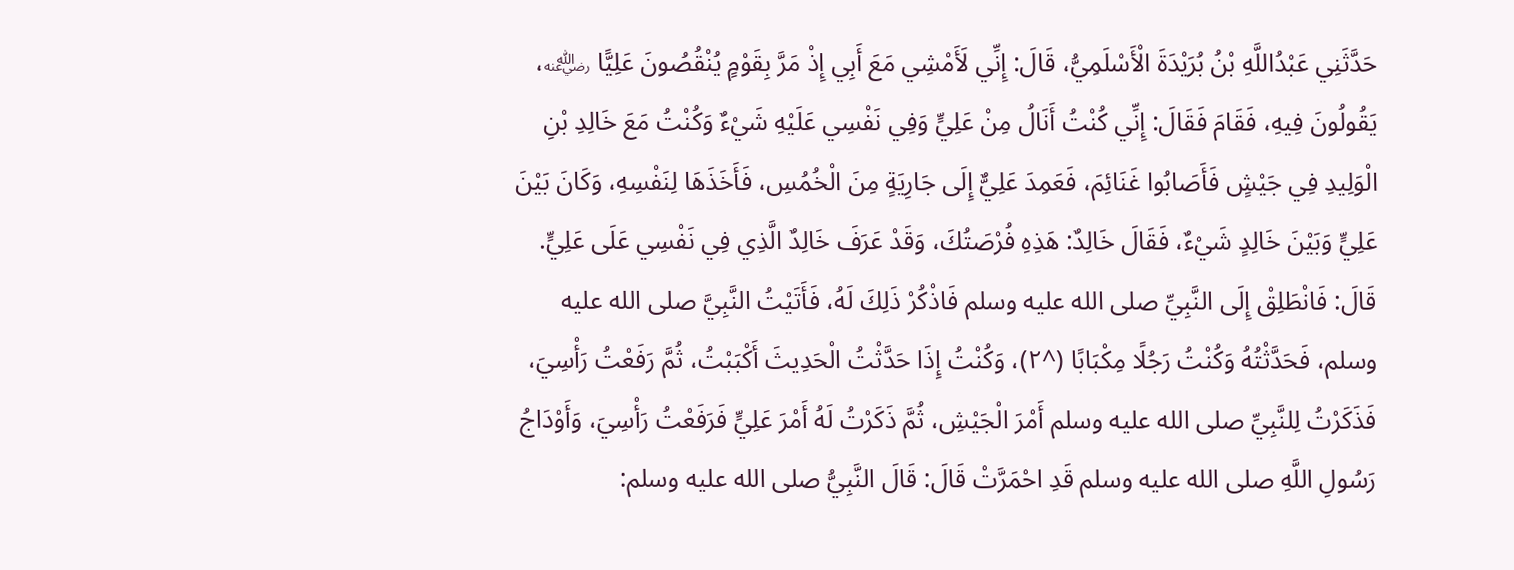حَدَّثَنِي عَبْدُاللَّهِ بْنُ بُرَيْدَةَ الْأَسْلَمِيُّ، قَالَ: إِنِّي لَأَمْشِي مَعَ أَبِي إِذْ مَرَّ بِقَوْمٍ يُنْقُصُونَ عَلِيًّا ﵁، يَقُولُونَ فِيهِ، فَقَامَ فَقَالَ: إِنِّي كُنْتُ أَنَالُ مِنْ عَلِيٍّ وَفِي نَفْسِي عَلَيْهِ شَيْءٌ وَكُنْتُ مَعَ خَالِدِ بْنِ الْوَلِيدِ فِي جَيْشٍ فَأَصَابُوا غَنَائِمَ، فَعَمِدَ عَلِيٌّ إِلَى جَارِيَةٍ مِنَ الْخُمُسِ، فَأَخَذَهَا لِنَفْسِهِ، وَكَانَ بَيْنَ عَلِيٍّ وَبَيْنَ خَالِدٍ شَيْءٌ، فَقَالَ خَالِدٌ: هَذِهِ فُرْصَتُكَ، وَقَدْ عَرَفَ خَالِدٌ الَّذِي فِي نَفْسِي عَلَى عَلِيٍّ. قَالَ: فَانْطَلِقْ إِلَى النَّبِيِّ صلى الله عليه وسلم فَاذْكُرْ ذَلِكَ لَهُ، فَأَتَيْتُ النَّبِيَّ صلى الله عليه وسلم، فَحَدَّثْتُهُ وَكُنْتُ رَجُلًا مِكْبَابًا (^٢)، وَكُنْتُ إِذَا حَدَّثْتُ الْحَدِيثَ أَكْبَبْتُ، ثُمَّ رَفَعْتُ رَأْسِيَ، فَذَكَرْتُ لِلنَّبِيِّ صلى الله عليه وسلم أَمْرَ الْجَيْشِ، ثُمَّ ذَكَرْتُ لَهُ أَمْرَ عَلِيٍّ فَرَفَعْتُ رَأْسِيَ، وَأَوْدَاجُ رَسُولِ اللَّهِ صلى الله عليه وسلم قَدِ احْمَرَّتْ قَالَ: قَالَ النَّبِيُّ صلى الله عليه وسلم: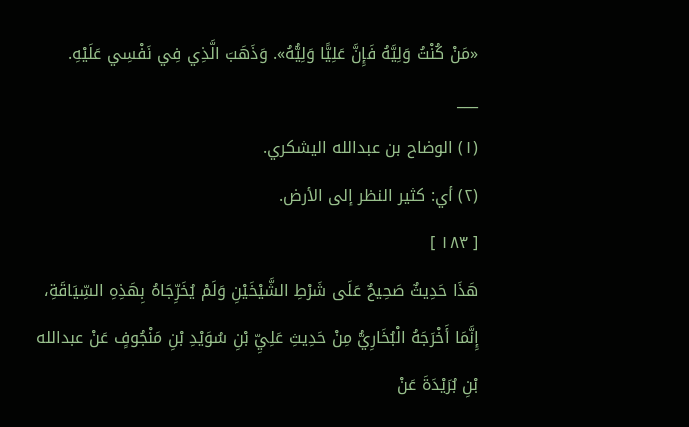«مَنْ كُنْتُ وَلِيَّهُ فَإِنَّ عَلِيًّا وَلِيُّهُ». وَذَهَبَ الَّذِي فِي نَفْسِي عَلَيْهِ.
___
(١) الوضاح بن عبدالله اليشكري.
(٢) أي: كثير النظر إلى الأرض.
[ ١٨٣ ]
هَذَا حَدِيثٌ صَحِيحٌ عَلَى شَرْطِ الشَّيْخَيْنِ وَلَمْ يُخَرِّجَاهُ بِهَذِهِ السِّيَاقَةِ، إِنَّمَا أَخْرَجَهُ الْبُخَارِيُّ مِنْ حَدِيثِ عَلِيِّ بْنِ سُوَيْدِ بْنِ مَنْجُوفٍ عَنْ عبدالله بْنِ بُرَيْدَةَ عَنْ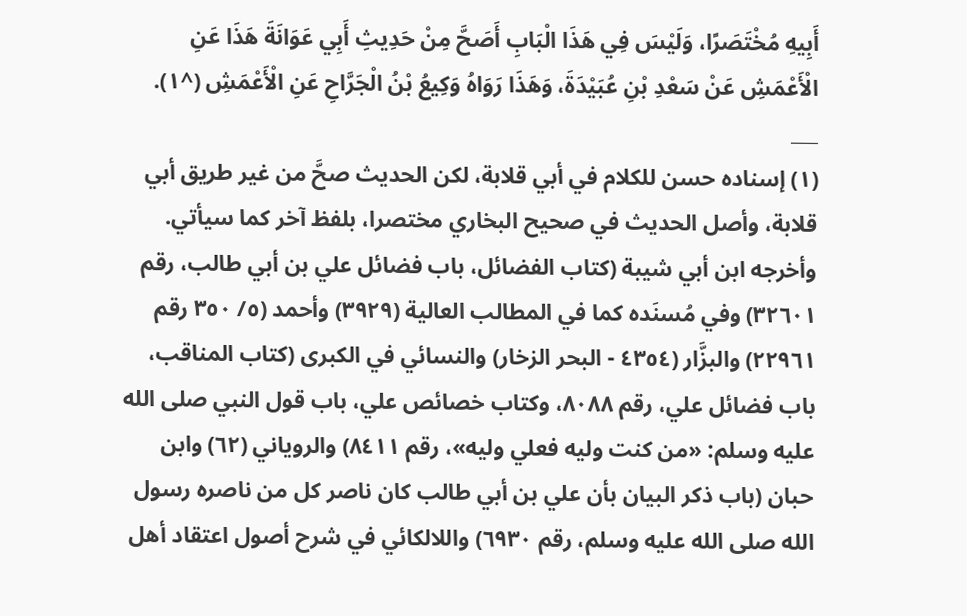أَبِيهِ مُخْتَصَرًا، وَلَيْسَ فِي هَذَا الْبَابِ أَصَحَّ مِنْ حَدِيثِ أَبِي عَوَانَةَ هَذَا عَنِ الْأَعْمَشِ عَنْ سَعْدِ بْنِ عُبَيْدَةَ، وَهَذَا رَوَاهُ وَكِيعُ بْنُ الْجَرَّاحِ عَنِ الْأَعْمَشِ (^١).
___
(١) إسناده حسن للكلام في أبي قلابة، لكن الحديث صحَّ من غير طريق أبي قلابة، وأصل الحديث في صحيح البخاري مختصرا، بلفظ آخر كما سيأتي. وأخرجه ابن أبي شيبة (كتاب الفضائل، باب فضائل علي بن أبي طالب، رقم ٣٢٦٠١) وفي مُسنَده كما في المطالب العالية (٣٩٢٩) وأحمد (٥/ ٣٥٠ رقم ٢٢٩٦١) والبزَّار (٤٣٥٤ - البحر الزخار) والنسائي في الكبرى (كتاب المناقب، باب فضائل علي، رقم ٨٠٨٨، وكتاب خصائص علي، باب قول النبي صلى الله عليه وسلم: «من كنت وليه فعلي وليه»، رقم ٨٤١١) والروياني (٦٢) وابن حبان (باب ذكر البيان بأن علي بن أبي طالب كان ناصر كل من ناصره رسول الله صلى الله عليه وسلم، رقم ٦٩٣٠) واللالكائي في شرح أصول اعتقاد أهل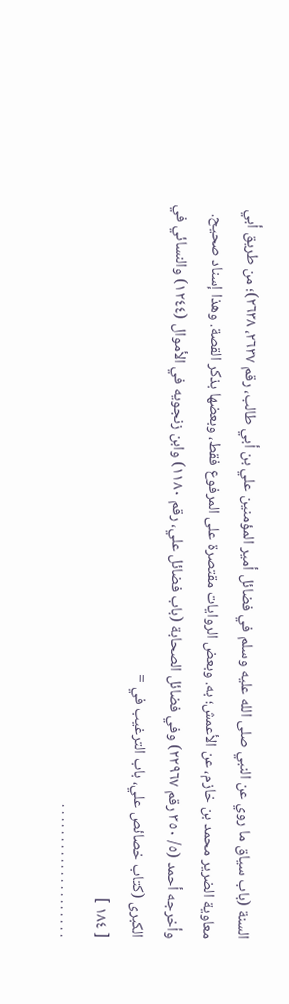السنة (باب سياق ما روي عن النبي صلى الله عليه وسلم في فضائل أمير المؤمنين علي بن أبي طالب، رقم ٢٦٣٧، ٢٦٣٨)؛ من طريق أبي معاوية الضرير محمد بن خازم، عن الأعمش؛ به. وبعض الروايات مقتصرة على المرفوع فقط، وبعضها بذكر القصة. وهذا إسناد صحيح. وأخرجه أحمد (٥/ ٣٥٠ رقم ٢٢٩٦٧) وفي فضائل الصحابة (باب فضائل علي، رقم ١١٨٠) وابن زنجويه في الأموال (١٢٤٤) والنسائي في الكبرى (كتاب خصائص علي، باب الترغيب في =
[ ١٨٤ ]
. . . . . . . . . . . . . . . . . . . .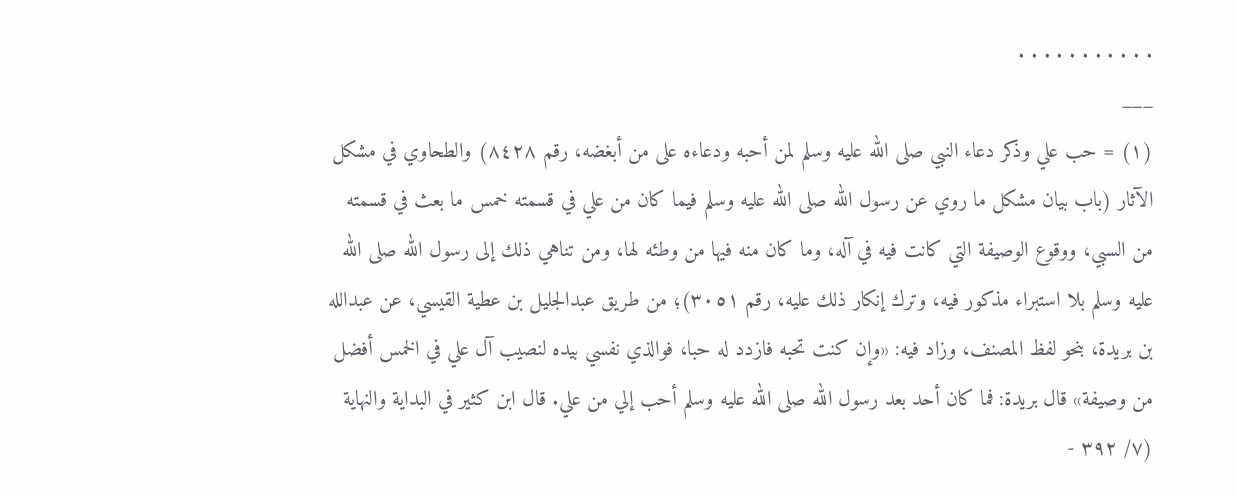. . . . . . . . . . .
___
(١) = حب علي وذكر دعاء النبي صلى الله عليه وسلم لمن أحبه ودعاءه على من أبغضه، رقم ٨٤٢٨) والطحاوي في مشكل الآثار (باب بيان مشكل ما روي عن رسول الله صلى الله عليه وسلم فيما كان من علي في قسمته خمس ما بعث في قسمته من السبي، ووقوع الوصيفة التي كانت فيه في آله، وما كان منه فيها من وطئه لها، ومن تناهي ذلك إلى رسول الله صلى الله عليه وسلم بلا استبراء مذكور فيه، وترك إنكار ذلك عليه، رقم ٣٠٥١)؛ من طريق عبدالجليل بن عطية القيسي، عن عبدالله بن بريدة، بنحو لفظ المصنف، وزاد فيه: «وإن كنت تحبه فازدد له حبا، فوالذي نفسي بيده لنصيب آل علي في الخمس أفضل من وصيفة» قال بريدة: فما كان أحد بعد رسول الله صلى الله عليه وسلم أحب إلي من علي. قال ابن كثير في البداية والنهاية (٧/ ٣٩٢ -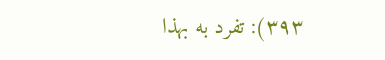٣٩٣): تفرد به بهذا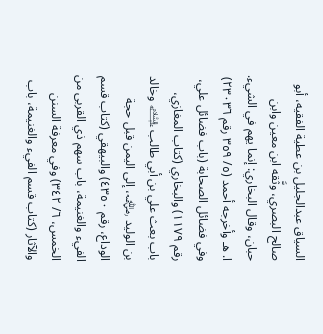السياق عبدالجليل بن عطية الفقيه، أبو صالح البصري، وثَّقه ابن معين وابن حبان، وقال البخاري: إنما يهم في الشيء. ا. هـ وأخرجه أحمد (٥/ ٣٥٩ رقم ٢٣٠٣٦) وفي فضائل الصحابة (باب فضائل علي، رقم ١١٧٩) والبخاري (كتاب المغازي، باب بعث علي بن أبي طالب ﵇ وخالد بن الوليد ﵁، إلى اليمن قبل حجة الوداع، رقم ٤٣٥٠) والبيهقي (كتاب قسم الفيء والغنيمة، باب سهم ذي القربى من الخمس، ٦/ ٣٤٢) وفي معرفة السنن والآثار (كتاب قسم الفيء والغنيمة، باب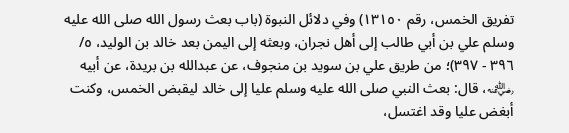تفريق الخمس، رقم ١٣١٥٠) وفي دلائل النبوة (باب بعث رسول الله صلى الله عليه وسلم علي بن أبي طالب إلى أهل نجران، وبعثه إلى اليمن بعد خالد بن الوليد، ٥/ ٣٩٦ - ٣٩٧)؛ من طريق علي بن سويد بن منجوف، عن عبدالله بن بريدة، عن أبيه ﵁، قال: بعث النبي صلى الله عليه وسلم عليا إلى خالد ليقبض الخمس، وكنت أبغض عليا وقد اغتسل،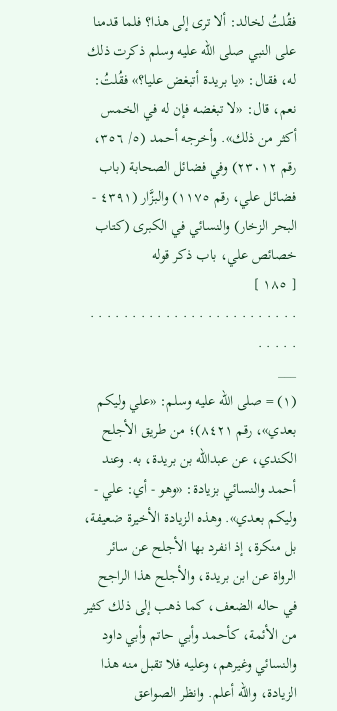فقُلتُ لخالد: ألا ترى إلى هذا؟ فلما قدمنا على النبي صلى الله عليه وسلم ذكرت ذلك له، فقال: «يا بريدة أتبغض عليا؟» فقُلتُ: نعم، قال: «لا تبغضه فإن له في الخمس أكثر من ذلك». وأخرجه أحمد (٥/ ٣٥٦، رقم ٢٣٠١٢) وفي فضائل الصحابة (باب فضائل علي، رقم ١١٧٥) والبزَّار (٤٣٩١ - البحر الزخار) والنسائي في الكبرى (كتاب خصائص علي، باب ذكر قوله
[ ١٨٥ ]
. . . . . . . . . . . . . . . . . . . . . . . . . . . . . .
___
(١) = صلى الله عليه وسلم: «علي وليكم بعدي»، رقم ٨٤٢١)؛ من طريق الأجلح الكندي، عن عبدالله بن بريدة، به. وعند أحمد والنسائي بزيادة: «وهو - أي: علي - وليكم بعدي». وهذه الزيادة الأخيرة ضعيفة، بل منكرة، إذ انفرد بها الأجلح عن سائر الرواة عن ابن بريدة، والأجلح هذا الراجح في حاله الضعف، كما ذهب إلى ذلك كثير من الأئمة، كأحمد وأبي حاتم وأبي داود والنسائي وغيرهم، وعليه فلا تقبل منه هذا الزيادة، والله أعلم. وانظر الصواعق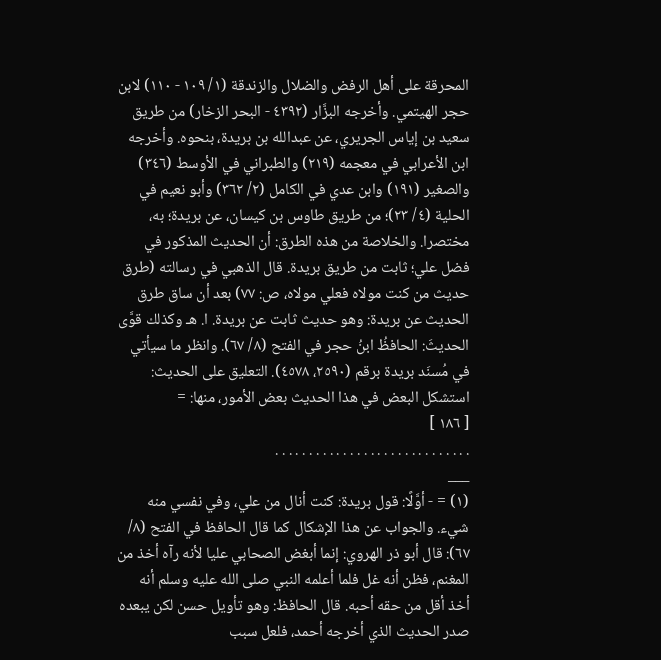المحرقة على أهل الرفض والضلال والزندقة (١/ ١٠٩ - ١١٠) لابن حجر الهيتمي. وأخرجه البزَّار (٤٣٩٢ - البحر الزخار) من طريق سعيد بن إياس الجريري، عن عبدالله بن بريدة، بنحوه. وأخرجه ابن الأعرابي في معجمه (٢١٩) والطبراني في الأوسط (٣٤٦) والصغير (١٩١) وابن عدي في الكامل (٢/ ٣٦٢) وأبو نعيم في الحلية (٤/ ٢٣)؛ من طريق طاوس بن كيسان، عن بريدة؛ به، مختصرا. والخلاصة من هذه الطرق: أن الحديث المذكور في فضل علي؛ ثابت من طريق بريدة. قال الذهبي في رسالته (طرق حديث من كنت مولاه فعلي مولاه، ص: ٧٧) بعد أن ساق طرق الحديث عن بريدة: وهو حديث ثابت عن بريدة. ا. هـ وكذلك قوَّى الحديثَ: الحافظُ ابنُ حجر في الفتح (٨/ ٦٧). وانظر ما سيأتي في مُسنَد بريدة برقم (٢٥٩٠، ٤٥٧٨). التعليق على الحديث: استشكل البعض في هذا الحديث بعض الأمور، منها: =
[ ١٨٦ ]
. . . . . . . . . . . . . . . . . . . . . . . . . . . . .
___
(١) = - أوَّلًا: قول بريدة: كنت أنال من علي، وفي نفسي منه شيء. والجواب عن هذا الإشكال كما قال الحافظ في الفتح (٨/ ٦٧): قال أبو ذر الهروي: إنما أبغض الصحابي عليا لأنه رآه أخذ من المغنم، فظن أنه غل فلما أعلمه النبي صلى الله عليه وسلم أنه أخذ أقل من حقه أحبه. قال الحافظ: وهو تأويل حسن لكن يبعده صدر الحديث الذي أخرجه أحمد، فلعل سبب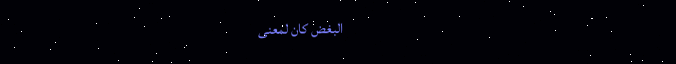البغض كان لمعنى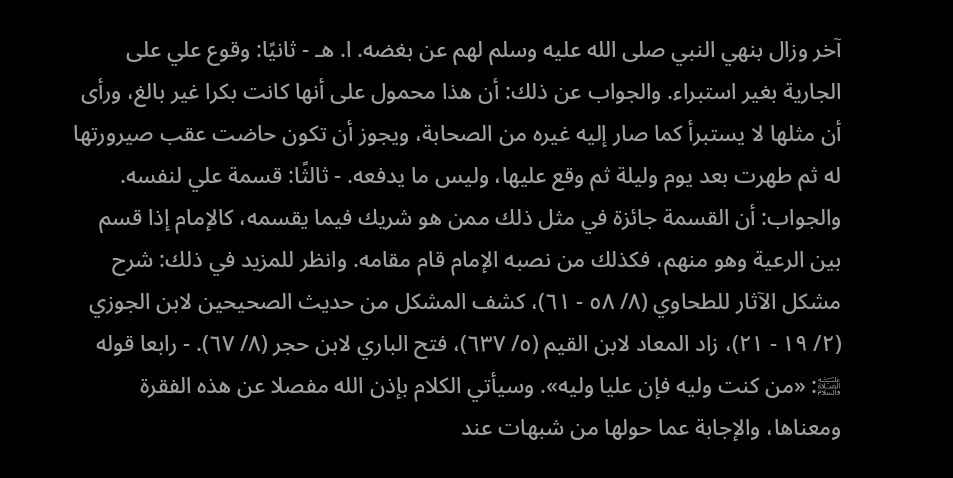آخر وزال بنهي النبي صلى الله عليه وسلم لهم عن بغضه. ا. هـ - ثانيًا: وقوع علي على الجارية بغير استبراء. والجواب عن ذلك: أن هذا محمول على أنها كانت بكرا غير بالغ، ورأى أن مثلها لا يستبرأ كما صار إليه غيره من الصحابة، ويجوز أن تكون حاضت عقب صيرورتها له ثم طهرت بعد يوم وليلة ثم وقع عليها، وليس ما يدفعه. - ثالثًا: قسمة علي لنفسه. والجواب: أن القسمة جائزة في مثل ذلك ممن هو شريك فيما يقسمه، كالإمام إذا قسم بين الرعية وهو منهم، فكذلك من نصبه الإمام قام مقامه. وانظر للمزيد في ذلك: شرح مشكل الآثار للطحاوي (٨/ ٥٨ - ٦١)، كشف المشكل من حديث الصحيحين لابن الجوزي (٢/ ١٩ - ٢١)، زاد المعاد لابن القيم (٥/ ٦٣٧)، فتح الباري لابن حجر (٨/ ٦٧). - رابعا قوله ﵊: «من كنت وليه فإن عليا وليه». وسيأتي الكلام بإذن الله مفصلا عن هذه الفقرة ومعناها، والإجابة عما حولها من شبهات عند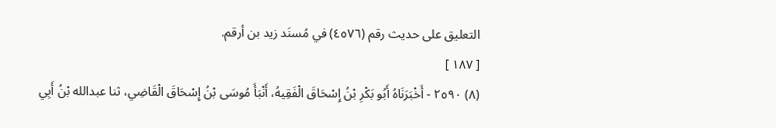التعليق على حديث رقم (٤٥٧٦) في مُسنَد زيد بن أرقم.
[ ١٨٧ ]
(٨) ٢٥٩٠ - أَخْبَرَنَاهُ أَبُو بَكْرِ بْنُ إِسْحَاقَ الْفَقِيهُ، أَنْبَأَ مُوسَى بْنُ إِسْحَاقَ الْقَاضِي، ثنا عبدالله بْنُ أَبِي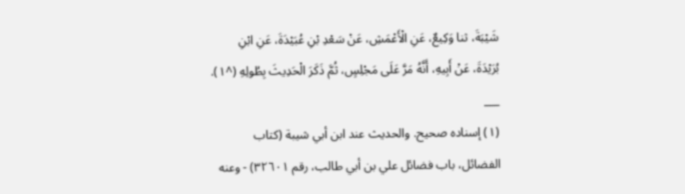شَيْبَةَ، ثنا وَكِيعٌ، عَنِ الْأَعْمَشِ، عَنْ سَعْدِ بْنِ عُبَيْدَةَ، عَنِ ابْنِ بُرَيْدَةَ، عَنْ أَبِيهِ، أَنَّهُ مَرَّ عَلَى مَجْلِسٍ، ثُمَّ ذَكَرَ الْحَدِيثَ بِطُولِهِ (^١).
___
(١) إسناده صحيح. والحديث عند ابن أبي شيبة (كتاب الفضائل، باب فضائل علي بن أبي طالب، رقم ٣٢٦٠١) - وعنه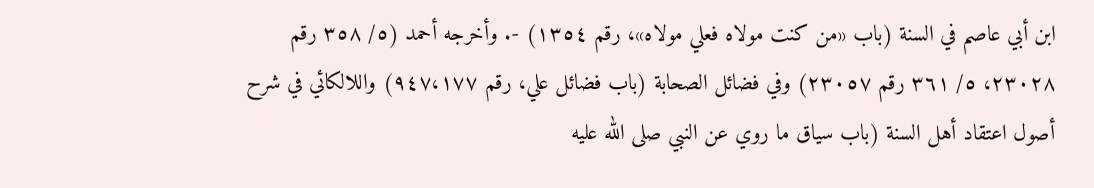ابن أبي عاصم في السنة (باب «من كنت مولاه فعلي مولاه»، رقم ١٣٥٤) -. وأخرجه أحمد (٥/ ٣٥٨ رقم ٢٣٠٢٨، ٥/ ٣٦١ رقم ٢٣٠٥٧) وفي فضائل الصحابة (باب فضائل علي، رقم ٩٤٧،١٧٧) واللالكائي في شرح أصول اعتقاد أهل السنة (باب سياق ما روي عن النبي صلى الله عليه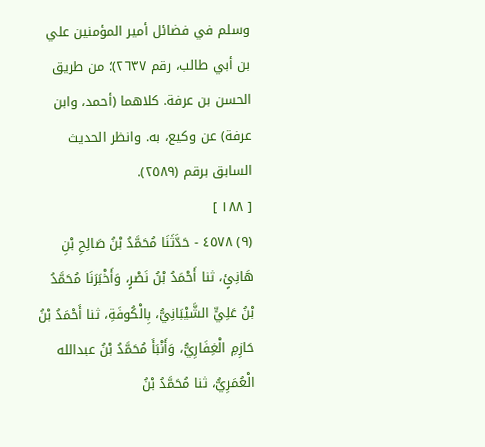وسلم في فضائل أمير المؤمنين علي بن أبي طالب، رقم ٢٦٣٧)؛ من طريق الحسن بن عرفة. كلاهما (أحمد، وابن عرفة) عن وكيع، به. وانظر الحديث السابق برقم (٢٥٨٩).
[ ١٨٨ ]
(٩) ٤٥٧٨ - حَدَّثَنَا مُحَمَّدُ بْنُ صَالِحِ بْنِ هَانِئٍ، ثنا أَحْمَدُ بْنُ نَصْرٍ، وَأَخْبَرَنَا مُحَمَّدُ بْنُ عَلِيٍّ الشَّيْبَانِيُّ، بِالْكُوفَةِ، ثنا أَحْمَدُ بْنُ حَازِمِ الْغِفَارِيُّ، وَأَنْبَأَ مُحَمَّدُ بْنُ عبدالله الْعُمَرِيُّ، ثنا مُحَمَّدُ بْنُ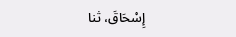إِسْحَاقَ، ثنا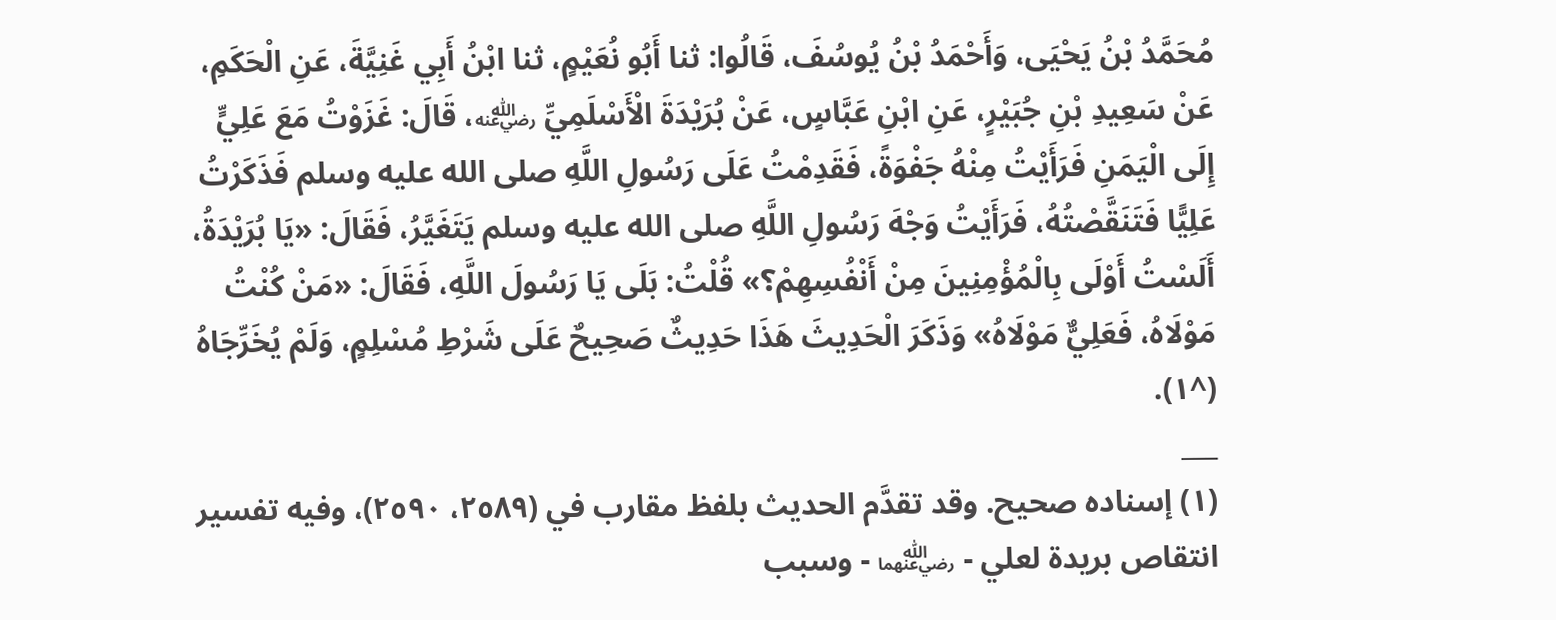مُحَمَّدُ بْنُ يَحْيَى، وَأَحْمَدُ بْنُ يُوسُفَ، قَالُوا: ثنا أَبُو نُعَيْمٍ، ثنا ابْنُ أَبِي غَنِيَّةَ، عَنِ الْحَكَمِ، عَنْ سَعِيدِ بْنِ جُبَيْرٍ، عَنِ ابْنِ عَبَّاسٍ، عَنْ بُرَيْدَةَ الْأَسْلَمِيِّ ﵁، قَالَ: غَزَوْتُ مَعَ عَلِيٍّ إِلَى الْيَمَنِ فَرَأَيْتُ مِنْهُ جَفْوَةً، فَقَدِمْتُ عَلَى رَسُولِ اللَّهِ صلى الله عليه وسلم فَذَكَرْتُ عَلِيًّا فَتَنَقَّصْتُهُ، فَرَأَيْتُ وَجْهَ رَسُولِ اللَّهِ صلى الله عليه وسلم يَتَغَيَّرُ، فَقَالَ: «يَا بُرَيْدَةُ، أَلَسْتُ أَوْلَى بِالْمُؤْمِنِينَ مِنْ أَنْفُسِهِمْ؟» قُلْتُ: بَلَى يَا رَسُولَ اللَّهِ، فَقَالَ: «مَنْ كُنْتُ مَوْلَاهُ، فَعَلِيٌّ مَوْلَاهُ» وَذَكَرَ الْحَدِيثَ هَذَا حَدِيثٌ صَحِيحٌ عَلَى شَرْطِ مُسْلِمٍ، وَلَمْ يُخَرِّجَاهُ (^١).
___
(١) إسناده صحيح. وقد تقدَّم الحديث بلفظ مقارب في (٢٥٨٩، ٢٥٩٠)، وفيه تفسير انتقاص بريدة لعلي - ﵄ - وسبب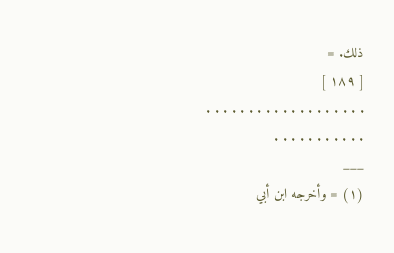ذلك. =
[ ١٨٩ ]
. . . . . . . . . . . . . . . . . . . . . . . . . . . . . .
___
(١) = وأخرجه ابن أبي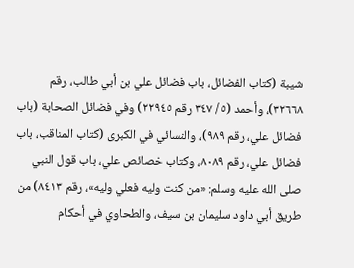شيبة (كتاب الفضائل، باب فضائل علي بن أبي طالب، رقم ٣٢٦٦٨)، وأحمد (٥/ ٣٤٧ رقم ٢٢٩٤٥) وفي فضائل الصحابة (باب فضائل علي، رقم ٩٨٩)، والنسائي في الكبرى (كتاب المناقب، باب فضائل علي، رقم ٨٠٨٩، وكتاب خصائص علي، باب قول النبي صلى الله عليه وسلم: «من كنت وليه فعلي وليه»، رقم ٨٤١٣) من طريق أبي داود سليمان بن سيف، والطحاوي في أحكام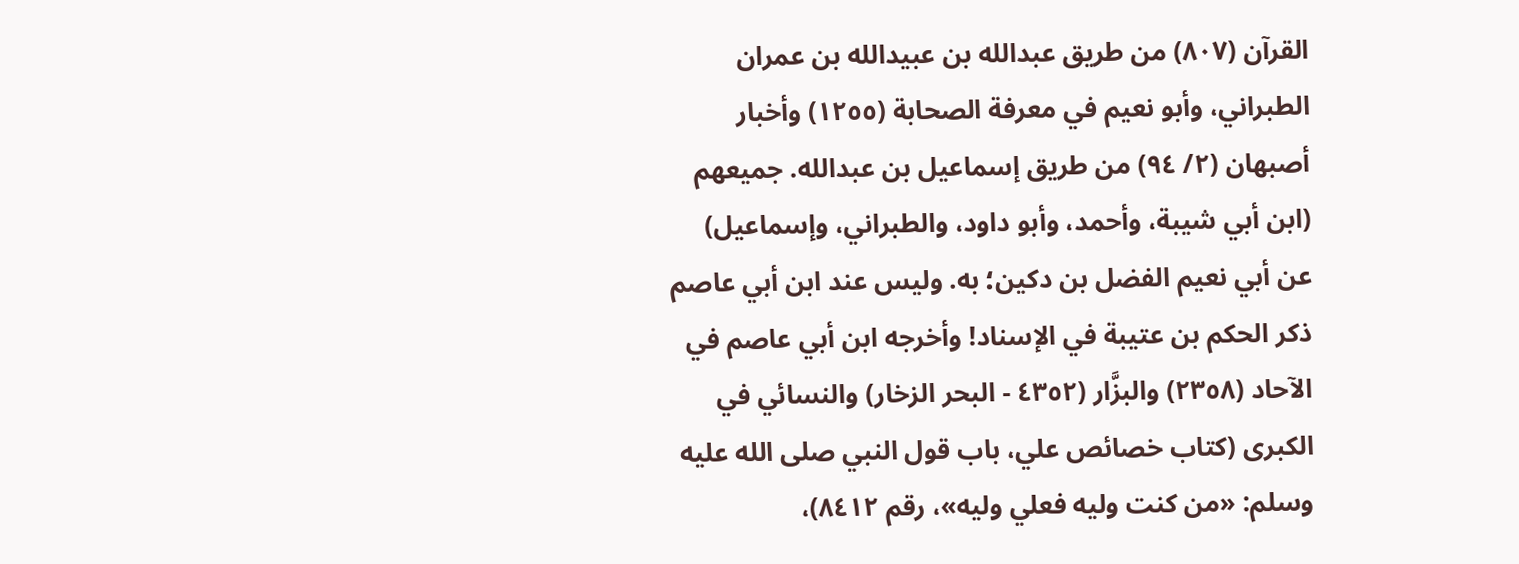القرآن (٨٠٧) من طريق عبدالله بن عبيدالله بن عمران الطبراني، وأبو نعيم في معرفة الصحابة (١٢٥٥) وأخبار أصبهان (٢/ ٩٤) من طريق إسماعيل بن عبدالله. جميعهم (ابن أبي شيبة، وأحمد، وأبو داود، والطبراني، وإسماعيل) عن أبي نعيم الفضل بن دكين؛ به. وليس عند ابن أبي عاصم ذكر الحكم بن عتيبة في الإسناد! وأخرجه ابن أبي عاصم في الآحاد (٢٣٥٨) والبزَّار (٤٣٥٢ - البحر الزخار) والنسائي في الكبرى (كتاب خصائص علي، باب قول النبي صلى الله عليه وسلم: «من كنت وليه فعلي وليه»، رقم ٨٤١٢)،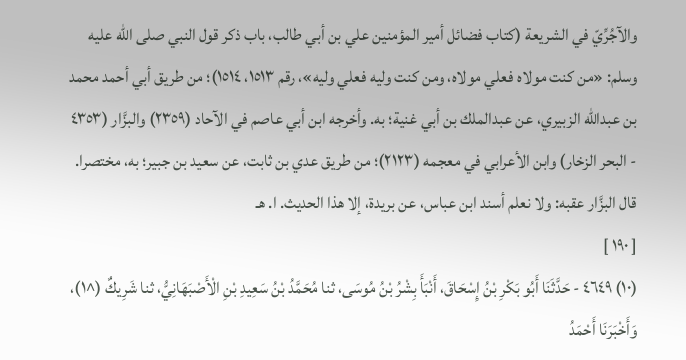والآجُرِّيّ في الشريعة (كتاب فضائل أمير المؤمنين علي بن أبي طالب، باب ذكر قول النبي صلى الله عليه وسلم: «من كنت مولاه فعلي مولاه، ومن كنت وليه فعلي وليه»، رقم ١٥١٣، ١٥١٤)؛ من طريق أبي أحمد محمد بن عبدالله الزبيري، عن عبدالملك بن أبي غنية؛ به. وأخرجه ابن أبي عاصم في الآحاد (٢٣٥٩) والبزَّار (٤٣٥٣ - البحر الزخار) وابن الأعرابي في معجمه (٢١٢٣)؛ من طريق عدي بن ثابت، عن سعيد بن جبير؛ به، مختصرا. قال البزَّار عقبه: ولا نعلم أسند ابن عباس، عن بريدة، إلا هذا الحديث. ا. هـ
[ ١٩٠ ]
(١٠) ٤٦٤٩ - حَدَّثَنَا أَبُو بَكْرِ بْنُ إِسْحَاقَ، أَنْبَأَ بِشْرُ بْنُ مُوسَى، ثنا مُحَمَّدُ بْنُ سَعِيدِ بْنِ الْأَصْبَهَانِيُّ، ثنا شَرِيكٌ (^١)، وَأَخْبَرَنَا أَحْمَدُ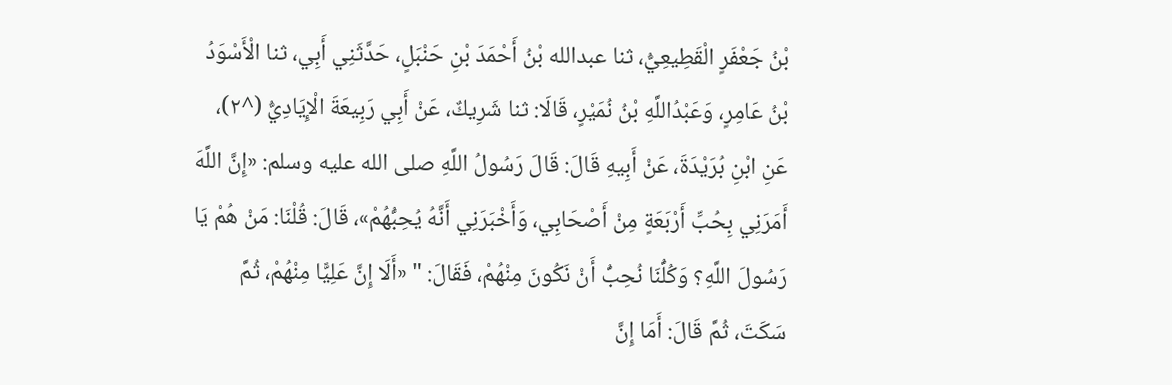بْنُ جَعْفَرٍ الْقَطِيعِيُّ، ثنا عبدالله بْنُ أَحْمَدَ بْنِ حَنْبَلٍ، حَدَّثَنِي أَبِي، ثنا الْأَسْوَدُ بْنُ عَامِرٍ، وَعَبْدُاللَّهِ بْنُ نُمَيْرٍ، قَالَا: ثنا شَرِيكٌ، عَنْ أَبِي رَبِيعَةَ الْإِيَادِيُّ (^٢)، عَنِ ابْنِ بُرَيْدَةَ، عَنْ أَبِيهِ قَالَ: قَالَ رَسُولُ اللَّهِ صلى الله عليه وسلم: «إِنَّ اللَّهَ أَمَرَنِي بِحُبِّ أَرْبَعَةٍ مِنْ أَصْحَابِي، وَأَخْبَرَنِي أَنَّهُ يُحِبُّهُمْ»، قَالَ: قُلْنَا: مَنْ هُمْ يَا رَسُولَ اللَّهِ؟ وَكُلُّنَا نُحِبُّ أَنْ نَكُونَ مِنْهُمْ، فَقَالَ: " «أَلَا إِنَّ عَلِيًّا مِنْهُمْ، ثُمَّ سَكَتَ، ثُمَّ قَالَ: أَمَا إِنَّ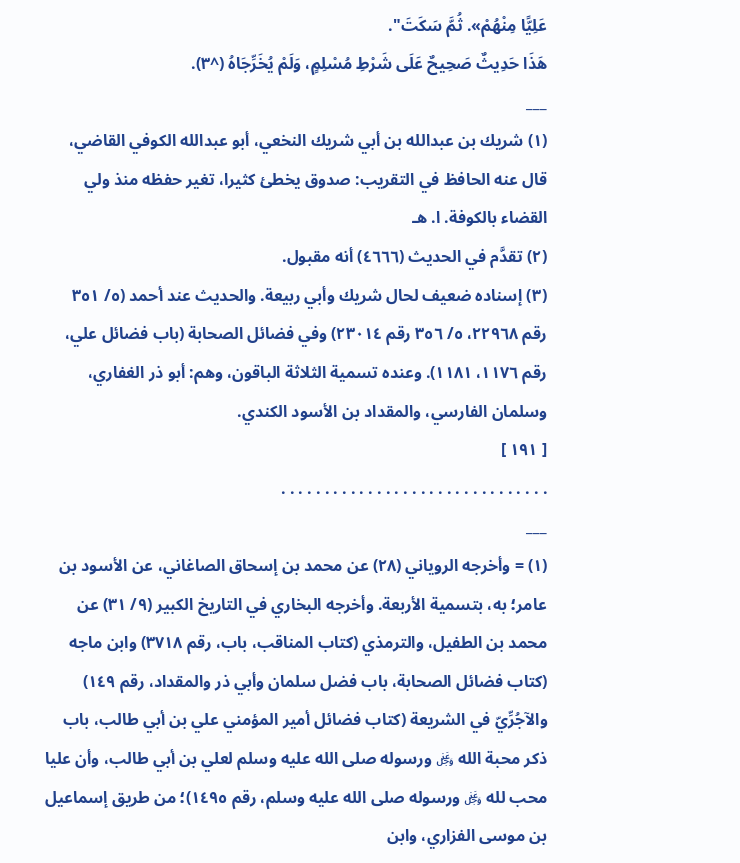عَلِيًّا مِنْهُمْ». ثُمَّ سَكَتَ".
هَذَا حَدِيثٌ صَحِيحٌ عَلَى شَرْطِ مُسْلِمٍ، وَلَمْ يُخَرِّجَاهُ (^٣).
___
(١) شريك بن عبدالله بن أبي شريك النخعي، أبو عبدالله الكوفي القاضي، قال عنه الحافظ في التقريب: صدوق يخطئ كثيرا، تغير حفظه منذ ولي القضاء بالكوفة. ا. هـ
(٢) تقدَّم في الحديث (٤٦٦٦) أنه مقبول.
(٣) إسناده ضعيف لحال شريك وأبي ربيعة. والحديث عند أحمد (٥/ ٣٥١ رقم ٢٢٩٦٨، ٥/ ٣٥٦ رقم ٢٣٠١٤) وفي فضائل الصحابة (باب فضائل علي، رقم ١١٧٦، ١١٨١). وعنده تسمية الثلاثة الباقون، وهم: أبو ذر الغفاري، وسلمان الفارسي، والمقداد بن الأسود الكندي.
[ ١٩١ ]
. . . . . . . . . . . . . . . . . . . . . . . . . . . . . . .
___
(١) = وأخرجه الروياني (٢٨) عن محمد بن إسحاق الصاغاني، عن الأسود بن عامر؛ به، بتسمية الأربعة. وأخرجه البخاري في التاريخ الكبير (٩/ ٣١) عن محمد بن الطفيل، والترمذي (كتاب المناقب، باب، رقم ٣٧١٨) وابن ماجه (كتاب فضائل الصحابة، باب فضل سلمان وأبي ذر والمقداد، رقم ١٤٩) والآجُرِّيّ في الشريعة (كتاب فضائل أمير المؤمني علي بن أبي طالب، باب ذكر محبة الله ﷿ ورسوله صلى الله عليه وسلم لعلي بن أبي طالب، وأن عليا محب لله ﷿ ورسوله صلى الله عليه وسلم، رقم ١٤٩٥)؛ من طريق إسماعيل بن موسى الفزاري، وابن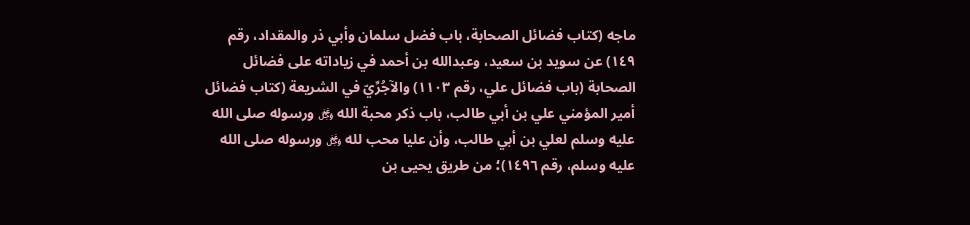ماجه (كتاب فضائل الصحابة، باب فضل سلمان وأبي ذر والمقداد، رقم ١٤٩) عن سويد بن سعيد، وعبدالله بن أحمد في زياداته على فضائل الصحابة (باب فضائل علي، رقم ١١٠٣) والآجُرِّيّ في الشريعة (كتاب فضائل أمير المؤمني علي بن أبي طالب، باب ذكر محبة الله ﷿ ورسوله صلى الله عليه وسلم لعلي بن أبي طالب، وأن عليا محب لله ﷿ ورسوله صلى الله عليه وسلم، رقم ١٤٩٦)؛ من طريق يحيى بن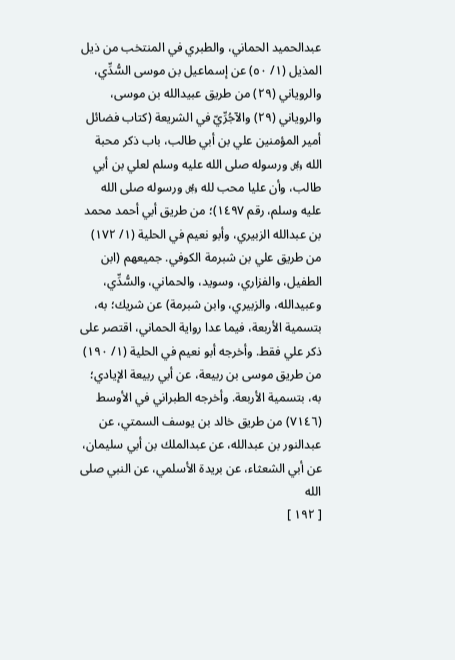عبدالحميد الحماني، والطبري في المنتخب من ذيل المذيل (١/ ٥٠) عن إسماعيل بن موسى السُّدِّي، والروياني (٢٩) من طريق عبيدالله بن موسى، والروياني (٢٩) والآجُرِّيّ في الشريعة (كتاب فضائل أمير المؤمنين علي بن أبي طالب، باب ذكر محبة الله ﷿ ورسوله صلى الله عليه وسلم لعلي بن أبي طالب، وأن عليا محب لله ﷿ ورسوله صلى الله عليه وسلم، رقم ١٤٩٧)؛ من طريق أبي أحمد محمد بن عبدالله الزبيري، وأبو نعيم في الحلية (١/ ١٧٢) من طريق علي بن شبرمة الكوفي. جميعهم (ابن الطفيل، والفزاري، وسويد، والحماني، والسُّدِّي، وعبيدالله، والزبيري، وابن شبرمة) عن شريك؛ به، بتسمية الأربعة، فيما عدا رواية الحماني، اقتصر على ذكر علي فقط. وأخرجه أبو نعيم في الحلية (١/ ١٩٠) من طريق موسى بن ربيعة، عن أبي ربيعة الإيادي؛ به، بتسمية الأربعة. وأخرجه الطبراني في الأوسط (٧١٤٦) من طريق خالد بن يوسف السمتي، عن عبدالنور بن عبدالله، عن عبدالملك بن أبي سليمان، عن أبي الشعثاء، عن بريدة الأسلمي، عن النبي صلى الله
[ ١٩٢ ]